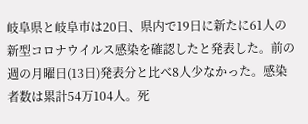岐阜県と岐阜市は20日、県内で19日に新たに61人の新型コロナウイルス感染を確認したと発表した。前の週の月曜日(13日)発表分と比べ8人少なかった。感染者数は累計54万104人。死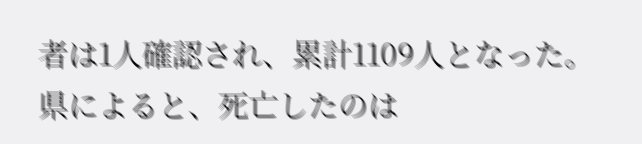者は1人確認され、累計1109人となった。
県によると、死亡したのは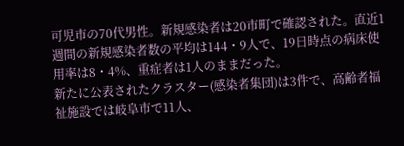可児市の70代男性。新規感染者は20市町で確認された。直近1週間の新規感染者数の平均は144・9人で、19日時点の病床使用率は8・4%、重症者は1人のままだった。
新たに公表されたクラスター(感染者集団)は3件で、高齢者福祉施設では岐阜市で11人、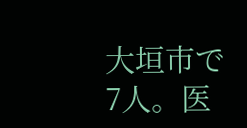大垣市で7人。医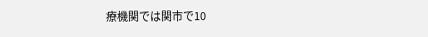療機関では関市で10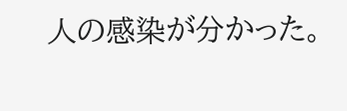人の感染が分かった。